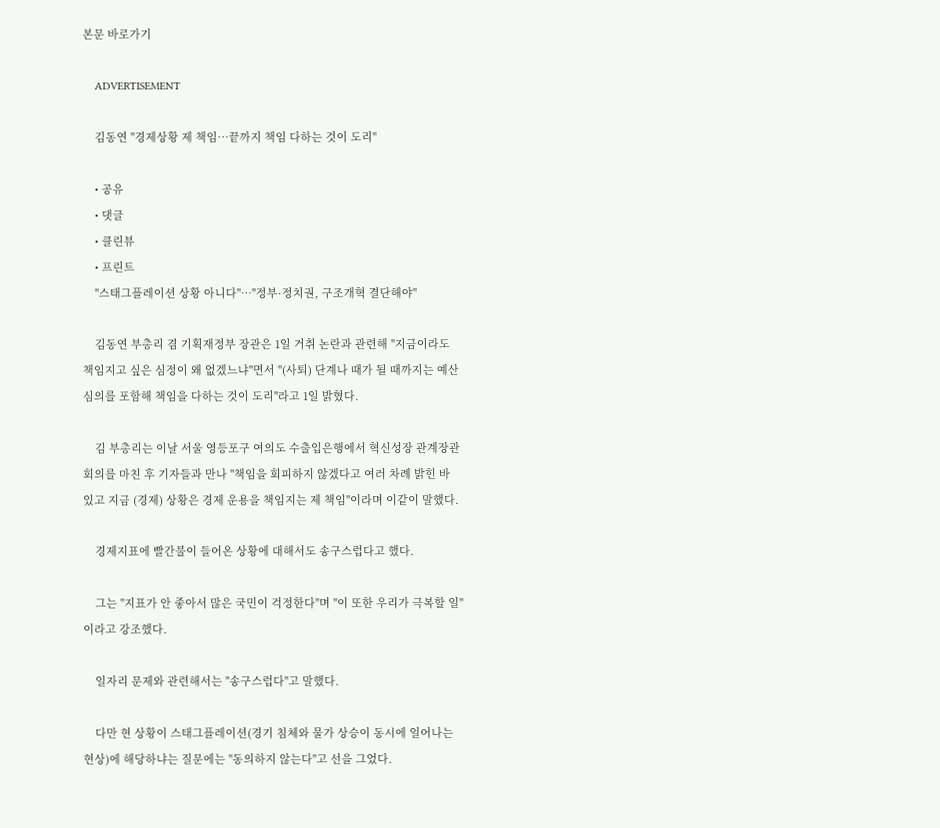본문 바로가기

    ADVERTISEMENT

    김동연 "경제상황 제 책임…끝까지 책임 다하는 것이 도리"

    • 공유
    • 댓글
    • 클린뷰
    • 프린트
    "스태그플레이션 상황 아니다"…"정부·정치권, 구조개혁 결단해야"

    김동연 부총리 겸 기획재정부 장관은 1일 거취 논란과 관련해 "지금이라도 책임지고 싶은 심정이 왜 없겠느냐"면서 "(사퇴) 단계나 때가 될 때까지는 예산심의를 포함해 책임을 다하는 것이 도리"라고 1일 밝혔다.

    김 부총리는 이날 서울 영등포구 여의도 수출입은행에서 혁신성장 관계장관회의를 마친 후 기자들과 만나 "책임을 회피하지 않겠다고 여러 차례 밝힌 바 있고 지금 (경제) 상황은 경제 운용을 책임지는 제 책임"이라며 이같이 말했다.

    경제지표에 빨간불이 들어온 상황에 대해서도 송구스럽다고 했다.

    그는 "지표가 안 좋아서 많은 국민이 걱정한다"며 "이 또한 우리가 극복할 일"이라고 강조했다.

    일자리 문제와 관련해서는 "송구스럽다"고 말했다.

    다만 현 상황이 스태그플레이션(경기 침체와 물가 상승이 동시에 일어나는 현상)에 해당하냐는 질문에는 "동의하지 않는다"고 선을 그었다.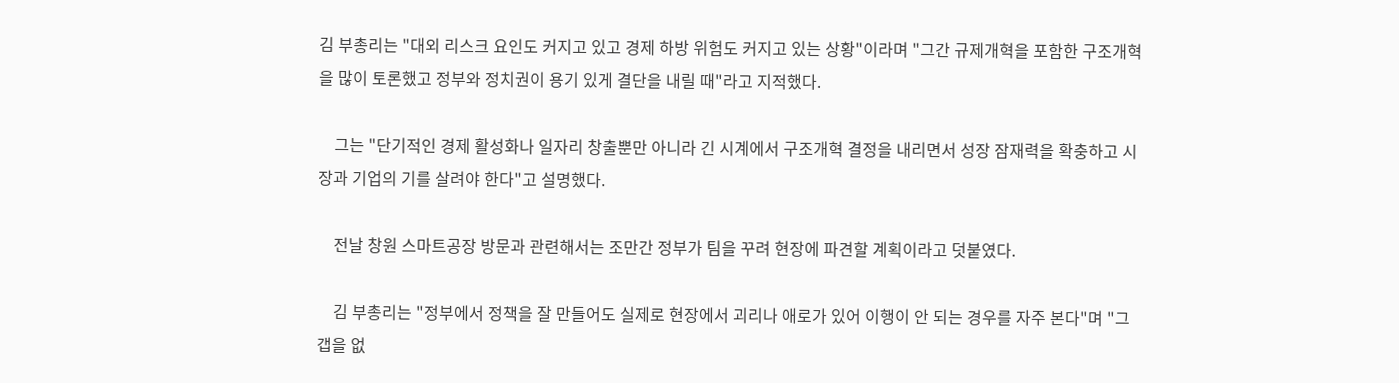김 부총리는 "대외 리스크 요인도 커지고 있고 경제 하방 위험도 커지고 있는 상황"이라며 "그간 규제개혁을 포함한 구조개혁을 많이 토론했고 정부와 정치권이 용기 있게 결단을 내릴 때"라고 지적했다.

    그는 "단기적인 경제 활성화나 일자리 창출뿐만 아니라 긴 시계에서 구조개혁 결정을 내리면서 성장 잠재력을 확충하고 시장과 기업의 기를 살려야 한다"고 설명했다.

    전날 창원 스마트공장 방문과 관련해서는 조만간 정부가 팀을 꾸려 현장에 파견할 계획이라고 덧붙였다.

    김 부총리는 "정부에서 정책을 잘 만들어도 실제로 현장에서 괴리나 애로가 있어 이행이 안 되는 경우를 자주 본다"며 "그 갭을 없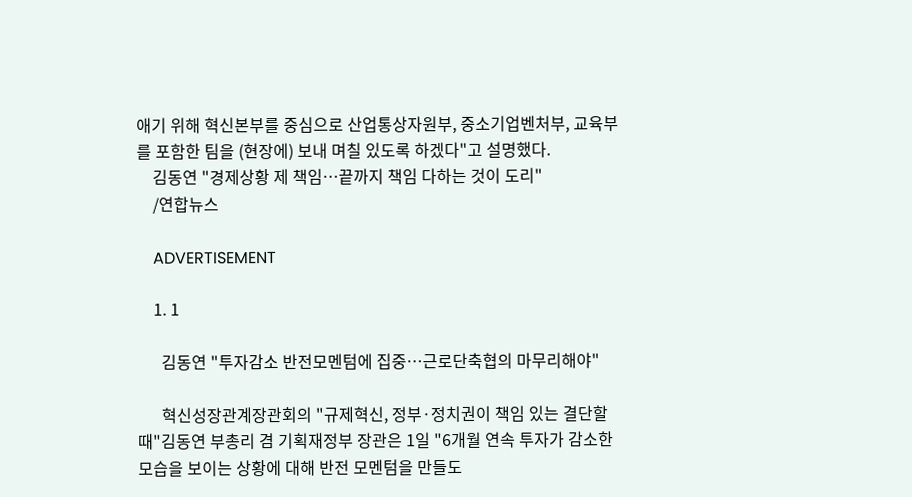애기 위해 혁신본부를 중심으로 산업통상자원부, 중소기업벤처부, 교육부를 포함한 팀을 (현장에) 보내 며칠 있도록 하겠다"고 설명했다.
    김동연 "경제상황 제 책임…끝까지 책임 다하는 것이 도리"
    /연합뉴스

    ADVERTISEMENT

    1. 1

      김동연 "투자감소 반전모멘텀에 집중…근로단축협의 마무리해야"

      혁신성장관계장관회의 "규제혁신, 정부·정치권이 책임 있는 결단할 때"김동연 부총리 겸 기획재정부 장관은 1일 "6개월 연속 투자가 감소한 모습을 보이는 상황에 대해 반전 모멘텀을 만들도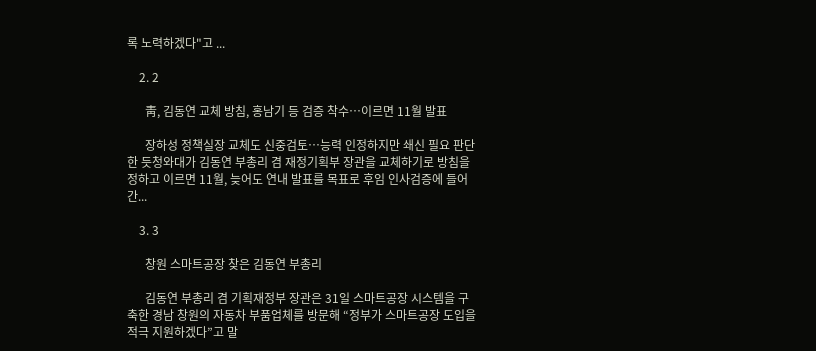록 노력하겠다"고 ...

    2. 2

      靑, 김동연 교체 방침, 홍남기 등 검증 착수…이르면 11월 발표

      장하성 정책실장 교체도 신중검토…능력 인정하지만 쇄신 필요 판단한 듯청와대가 김동연 부총리 겸 재정기획부 장관을 교체하기로 방침을 정하고 이르면 11월, 늦어도 연내 발표를 목표로 후임 인사검증에 들어간...

    3. 3

      창원 스마트공장 찾은 김동연 부총리

      김동연 부총리 겸 기획재정부 장관은 31일 스마트공장 시스템을 구축한 경남 창원의 자동차 부품업체를 방문해 “정부가 스마트공장 도입을 적극 지원하겠다”고 말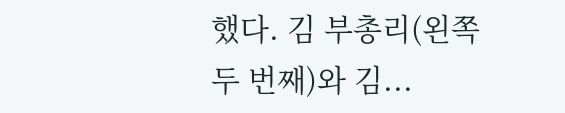했다. 김 부총리(왼쪽 두 번째)와 김...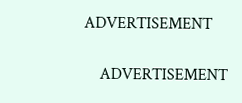ADVERTISEMENT

    ADVERTISEMENT